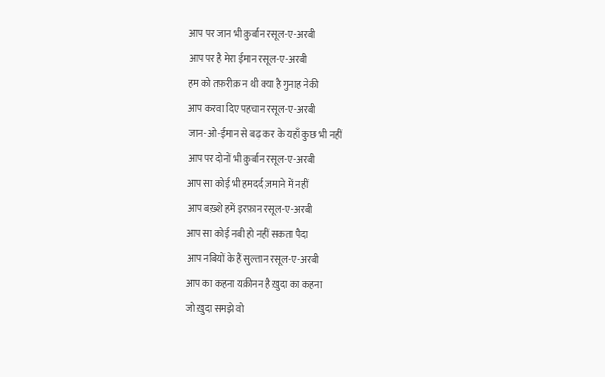आप पर जान भी क़ुर्बान रसूल-ए-अरबी
आप पर है मेरा ईमान रसूल-ए-अरबी
हम को तफ़रीक़ न थी क्या है गुनाह नेकी
आप करवा दिए पहचान रसूल-ए-अरबी
जान-ओ-ईमान से बढ़ कर के यहाँ कुछ भी नहीं
आप पर दोनों भी क़ुर्बान रसूल-ए-अरबी
आप सा कोई भी हमदर्द ज़माने में नहीं
आप बख़्शे हमें इरफ़ान रसूल-ए-अरबी
आप सा कोई नबी हो नहीं सकता पैदा
आप नबियों के हैं सुल्तान रसूल-ए-अरबी
आप का कहना यक़ीनन है ख़ुदा का कहना
जो ख़ुदा समझे वो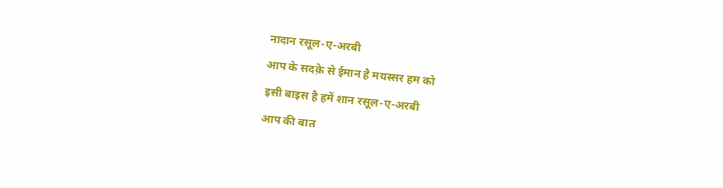नादान रसूल-ए-अरबी
आप के सदक़े से ईमान है मयस्सर हम को
इसी बाइस है हमें शान रसूल-ए-अरबी
आप की बात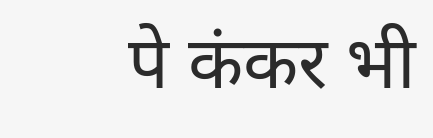पे कंकर भी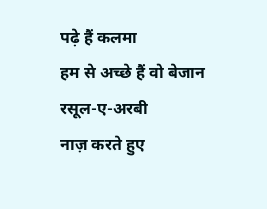पढ़े हैं कलमा
हम से अच्छे हैं वो बेजान रसूल-ए-अरबी
नाज़ करते हुए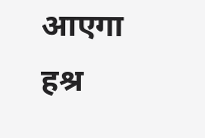आएगा हश्र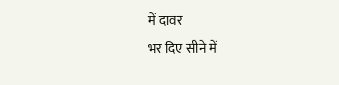में दावर
भर दिए सीने में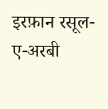इरफ़ान रसूल-ए-अरबी